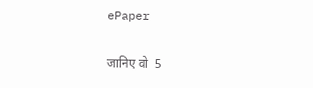ePaper

जानिए वो  5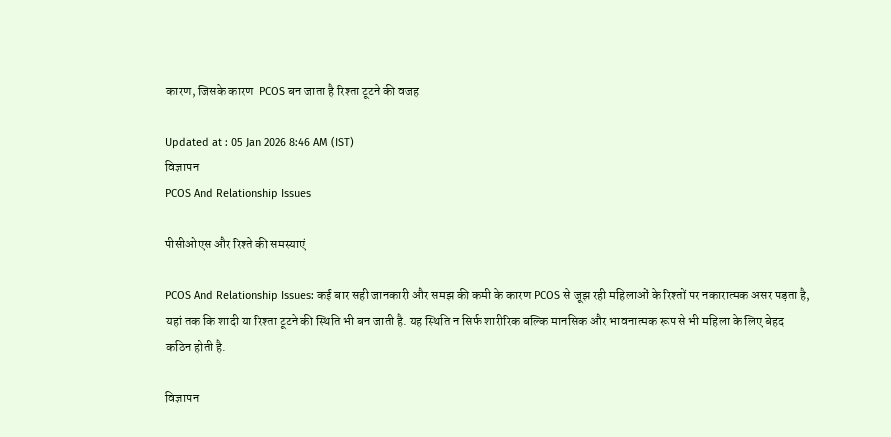कारण, जिसके कारण  PCOS बन जाता है रिश्ता टूटने की वजह

Updated at : 05 Jan 2026 8:46 AM (IST)
विज्ञापन
PCOS And Relationship Issues

पीसीओएस और रिश्ते की समस्याएं

PCOS And Relationship Issues: कई बार सही जानकारी और समझ की कमी के कारण PCOS से जूझ रही महिलाओं के रिश्तों पर नकारात्मक असर पड़ता है, यहां तक कि शादी या रिश्ता टूटने की स्थिति भी बन जाती है. यह स्थिति न सिर्फ शारीरिक बल्कि मानसिक और भावनात्मक रूप से भी महिला के लिए बेहद कठिन होती है.

विज्ञापन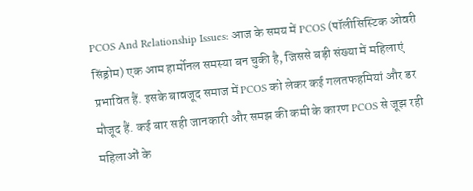PCOS And Relationship Issues: आज के समय में PCOS (पॉलीसिस्टिक ओवरी सिंड्रोम) एक आम हार्मोनल समस्या बन चुकी है, जिससे बड़ी संख्या में महिलाएं प्रभावित हैं. इसके बावजूद समाज में PCOS को लेकर कई गलतफहमियां और डर मौजूद हैं. कई बार सही जानकारी और समझ की कमी के कारण PCOS से जूझ रही महिलाओं के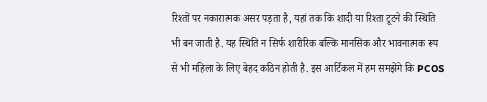रिश्तों पर नकारात्मक असर पड़ता है, यहां तक कि शादी या रिश्ता टूटने की स्थिति भी बन जाती है. यह स्थिति न सिर्फ शारीरिक बल्कि मानसिक और भावनात्मक रूप से भी महिला के लिए बेहद कठिन होती है. इस आर्टिकल में हम समझेंगे कि PCOS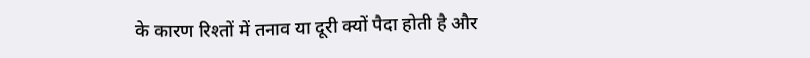के कारण रिश्तों में तनाव या दूरी क्यों पैदा होती है और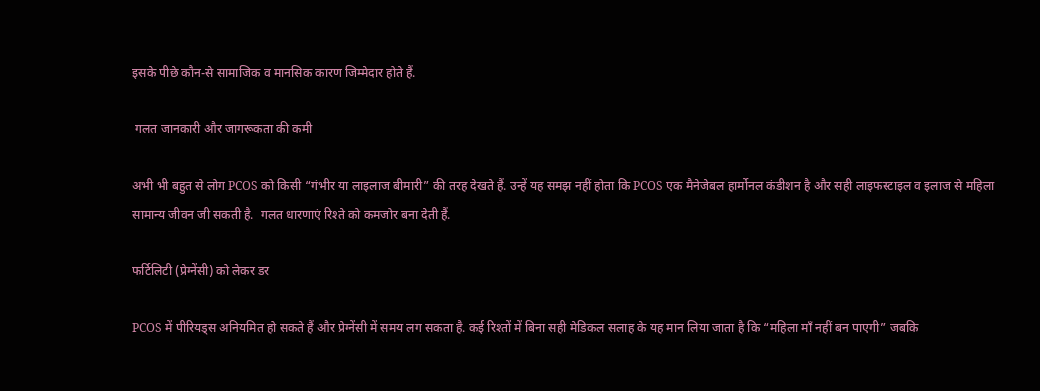इसके पीछे कौन-से सामाजिक व मानसिक कारण जिम्मेदार होते हैं.

 गलत जानकारी और जागरूकता की कमी

अभी भी बहुत से लोग PCOS को किसी “गंभीर या लाइलाज बीमारी” की तरह देखते हैं. उन्हें यह समझ नहीं होता कि PCOS एक मैनेजेबल हार्मोनल कंडीशन है और सही लाइफस्टाइल व इलाज से महिला सामान्य जीवन जी सकती है.  गलत धारणाएं रिश्ते को कमजोर बना देती हैं.

फर्टिलिटी (प्रेग्नेंसी) को लेकर डर

PCOS में पीरियड्स अनियमित हो सकते हैं और प्रेग्नेंसी में समय लग सकता है. कई रिश्तों में बिना सही मेडिकल सलाह के यह मान लिया जाता है कि “महिला माँ नहीं बन पाएगी” जबकि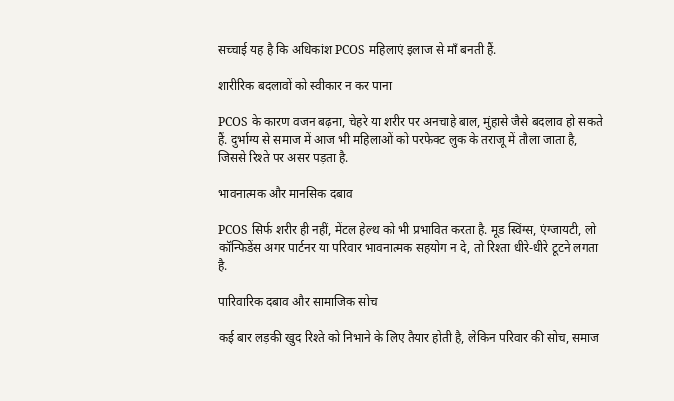सच्चाई यह है कि अधिकांश PCOS महिलाएं इलाज से माँ बनती हैं.

शारीरिक बदलावों को स्वीकार न कर पाना

PCOS के कारण वजन बढ़ना, चेहरे या शरीर पर अनचाहे बाल, मुंहासे जैसे बदलाव हो सकते हैं. दुर्भाग्य से समाज में आज भी महिलाओं को परफेक्ट लुक के तराजू में तौला जाता है, जिससे रिश्ते पर असर पड़ता है.

भावनात्मक और मानसिक दबाव

PCOS सिर्फ शरीर ही नहीं, मेंटल हेल्थ को भी प्रभावित करता है. मूड स्विंग्स, एंग्जायटी, लो कॉन्फिडेंस अगर पार्टनर या परिवार भावनात्मक सहयोग न दे, तो रिश्ता धीरे-धीरे टूटने लगता है.

पारिवारिक दबाव और सामाजिक सोच

कई बार लड़की खुद रिश्ते को निभाने के लिए तैयार होती है, लेकिन परिवार की सोच, समाज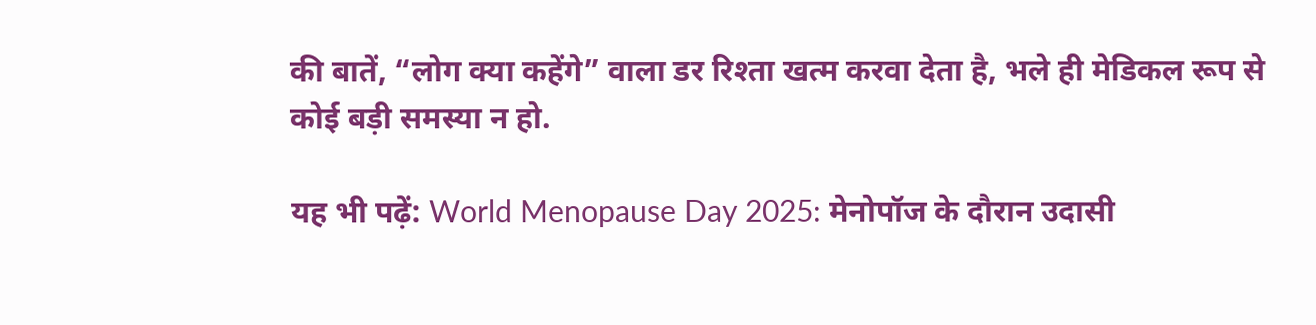की बातें, “लोग क्या कहेंगे” वाला डर रिश्ता खत्म करवा देता है, भले ही मेडिकल रूप से कोई बड़ी समस्या न हो.

यह भी पढ़ें: World Menopause Day 2025: मेनोपॉज के दौरान उदासी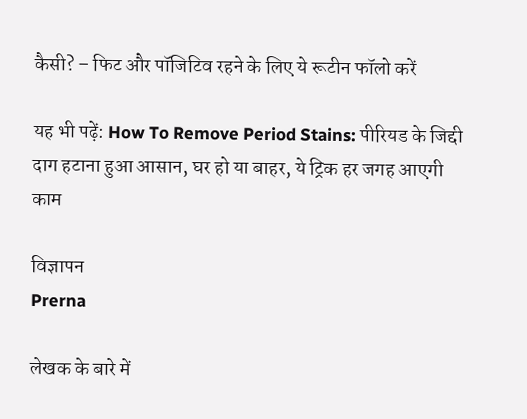कैसी? – फिट और पॉजिटिव रहने के लिए ये रूटीन फॉलो करें

यह भी पढ़ें: How To Remove Period Stains: पीरियड के जिद्दी दाग हटाना हुआ आसान, घर हो या बाहर, ये ट्रिक हर जगह आएगी काम

विज्ञापन
Prerna

लेखक के बारे में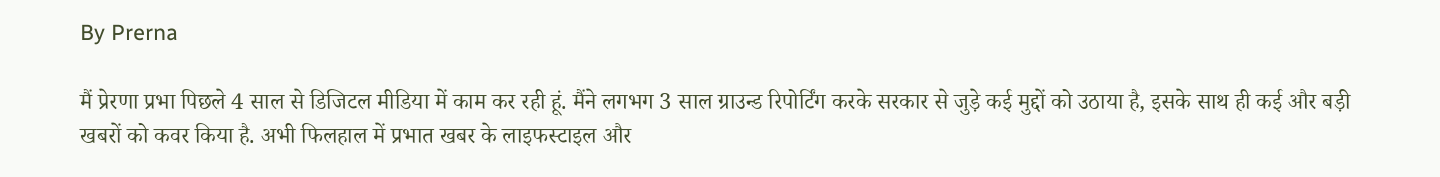By Prerna

मैं प्रेरणा प्रभा पिछले 4 साल से डिजिटल मीडिया में काम कर रही हूं. मैंने लगभग 3 साल ग्राउन्ड रिपोर्टिंग करके सरकार से जुड़े कई मुद्दों को उठाया है, इसके साथ ही कई और बड़ी खबरों को कवर किया है. अभी फिलहाल में प्रभात खबर के लाइफस्टाइल और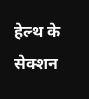हेल्थ के सेक्शन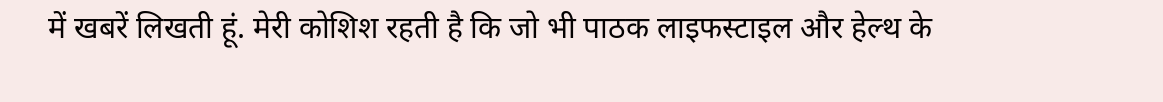में खबरें लिखती हूं. मेरी कोशिश रहती है कि जो भी पाठक लाइफस्टाइल और हेल्थ के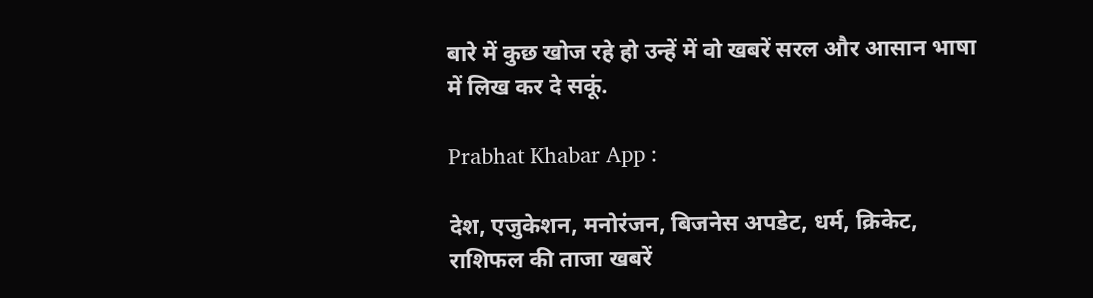बारे में कुछ खोज रहे हो उन्हें में वो खबरें सरल और आसान भाषा में लिख कर दे सकूं.

Prabhat Khabar App :

देश, एजुकेशन, मनोरंजन, बिजनेस अपडेट, धर्म, क्रिकेट, राशिफल की ताजा खबरें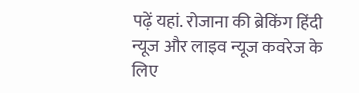पढ़ें यहां. रोजाना की ब्रेकिंग हिंदी न्यूज और लाइव न्यूज कवरेज के लिए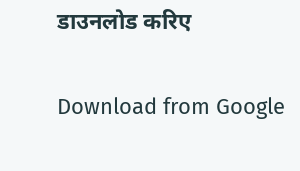डाउनलोड करिए

Download from Google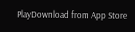PlayDownload from App Store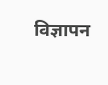विज्ञापन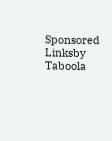Sponsored Linksby Taboola